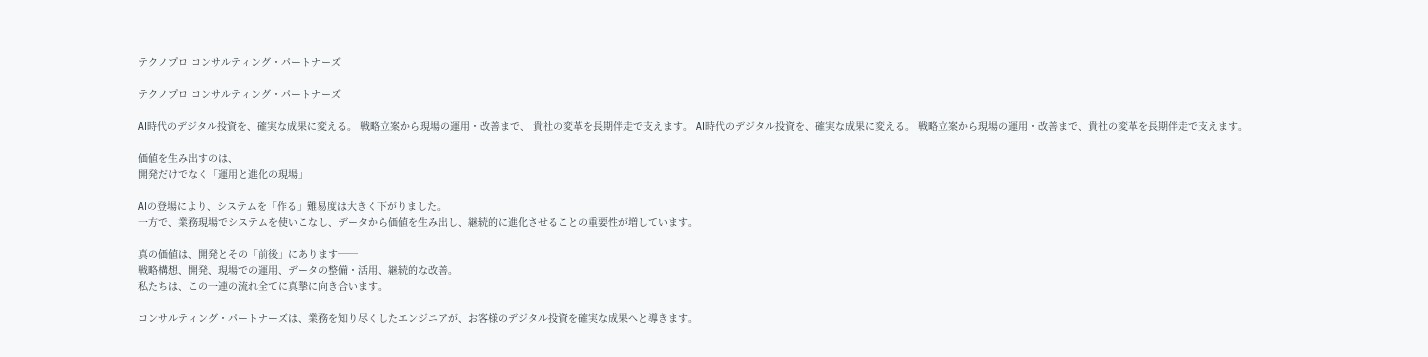テクノプロ コンサルティング・パートナーズ

テクノプロ コンサルティング・パートナーズ

AI時代のデジタル投資を、確実な成果に変える。 戦略立案から現場の運用・改善まで、 貴社の変革を長期伴走で支えます。 AI時代のデジタル投資を、確実な成果に変える。 戦略立案から現場の運用・改善まで、貴社の変革を長期伴走で支えます。

価値を生み出すのは、
開発だけでなく「運用と進化の現場」

AIの登場により、システムを「作る」難易度は大きく下がりました。
一方で、業務現場でシステムを使いこなし、データから価値を生み出し、継続的に進化させることの重要性が増しています。

真の価値は、開発とその「前後」にあります──
戦略構想、開発、現場での運用、データの整備・活用、継続的な改善。
私たちは、この一連の流れ全てに真摯に向き合います。

コンサルティング・パートナーズは、業務を知り尽くしたエンジニアが、お客様のデジタル投資を確実な成果へと導きます。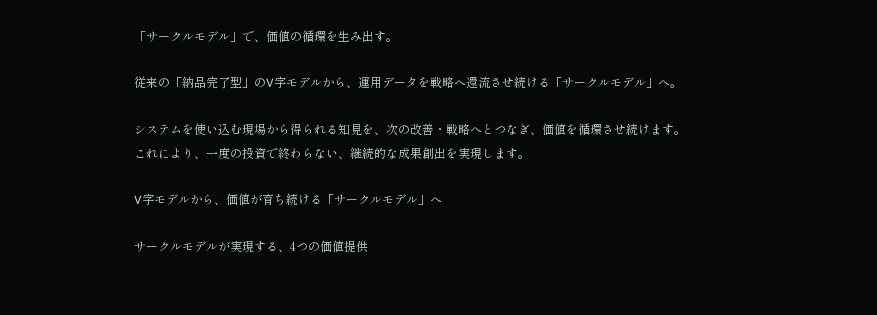「サークルモデル」で、価値の循環を生み出す。

従来の「納品完了型」のV字モデルから、運用データを戦略へ還流させ続ける「サークルモデル」へ。

システムを使い込む現場から得られる知見を、次の改善・戦略へとつなぎ、価値を循環させ続けます。
これにより、一度の投資で終わらない、継続的な成果創出を実現します。

V字モデルから、価値が育ち続ける「サークルモデル」へ

サークルモデルが実現する、4つの価値提供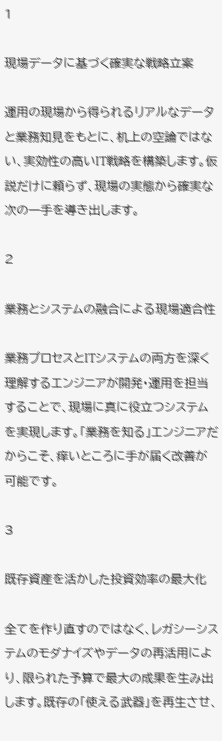1

現場データに基づく確実な戦略立案

運用の現場から得られるリアルなデータと業務知見をもとに、机上の空論ではない、実効性の高いIT戦略を構築します。仮説だけに頼らず、現場の実態から確実な次の一手を導き出します。

2

業務とシステムの融合による現場適合性

業務プロセスとITシステムの両方を深く理解するエンジニアが開発・運用を担当することで、現場に真に役立つシステムを実現します。「業務を知る」エンジニアだからこそ、痒いところに手が届く改善が可能です。

3

既存資産を活かした投資効率の最大化

全てを作り直すのではなく、レガシーシステムのモダナイズやデータの再活用により、限られた予算で最大の成果を生み出します。既存の「使える武器」を再生させ、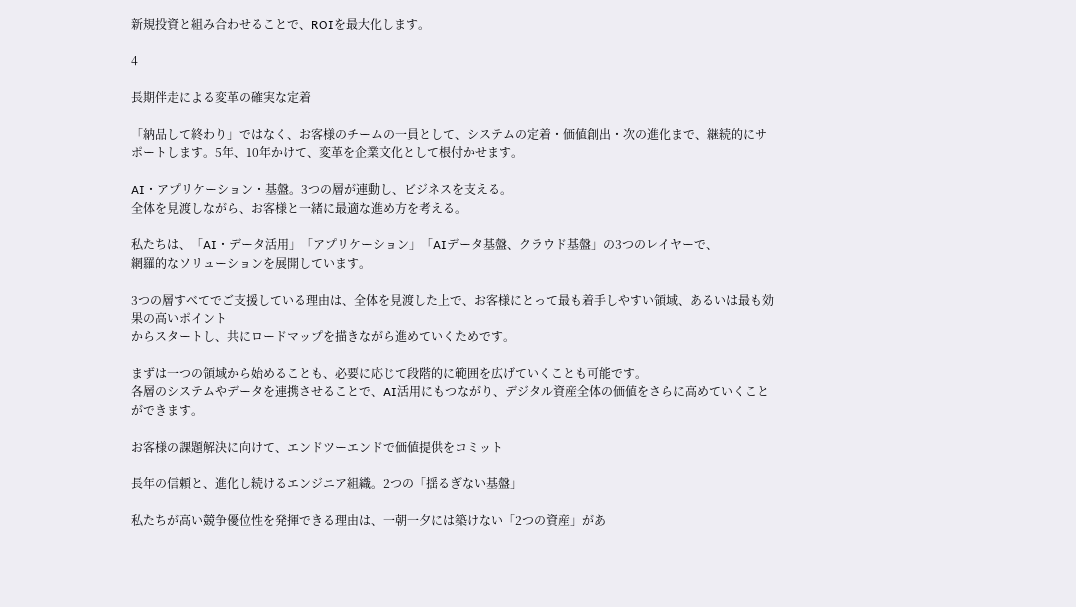新規投資と組み合わせることで、ROIを最大化します。

4

長期伴走による変革の確実な定着

「納品して終わり」ではなく、お客様のチームの一員として、システムの定着・価値創出・次の進化まで、継続的にサポートします。5年、10年かけて、変革を企業文化として根付かせます。

AI・アプリケーション・基盤。3つの層が連動し、ビジネスを支える。
全体を見渡しながら、お客様と一緒に最適な進め方を考える。

私たちは、「AI・データ活用」「アプリケーション」「AIデータ基盤、クラウド基盤」の3つのレイヤーで、
網羅的なソリューションを展開しています。

3つの層すべてでご支援している理由は、全体を見渡した上で、お客様にとって最も着手しやすい領域、あるいは最も効果の高いポイント
からスタートし、共にロードマップを描きながら進めていくためです。

まずは一つの領域から始めることも、必要に応じて段階的に範囲を広げていくことも可能です。
各層のシステムやデータを連携させることで、AI活用にもつながり、デジタル資産全体の価値をさらに高めていくことができます。

お客様の課題解決に向けて、エンドツーエンドで価値提供をコミット

長年の信頼と、進化し続けるエンジニア組織。2つの「揺るぎない基盤」

私たちが高い競争優位性を発揮できる理由は、一朝一夕には築けない「2つの資産」があ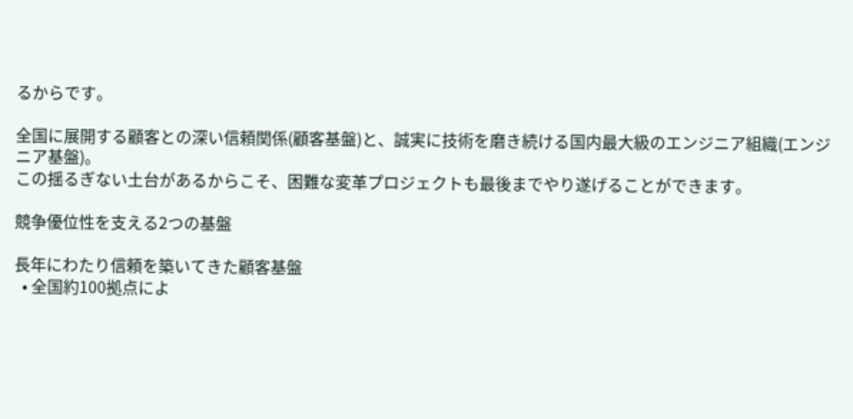るからです。

全国に展開する顧客との深い信頼関係(顧客基盤)と、誠実に技術を磨き続ける国内最大級のエンジニア組織(エンジニア基盤)。
この揺るぎない土台があるからこそ、困難な変革プロジェクトも最後までやり遂げることができます。

競争優位性を支える2つの基盤

長年にわたり信頼を築いてきた顧客基盤
  • 全国約100拠点によ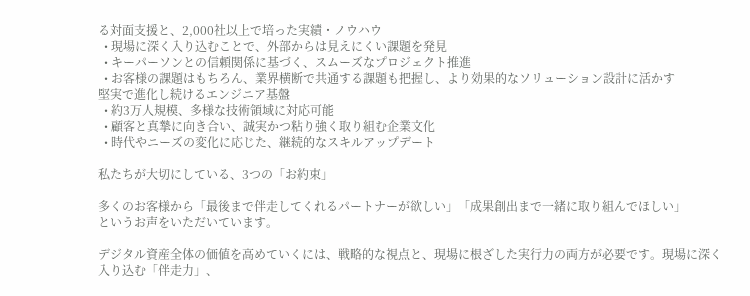る対面支援と、2,000社以上で培った実績・ノウハウ
  • 現場に深く入り込むことで、外部からは見えにくい課題を発見
  • キーパーソンとの信頼関係に基づく、スムーズなプロジェクト推進
  • お客様の課題はもちろん、業界横断で共通する課題も把握し、より効果的なソリューション設計に活かす
堅実で進化し続けるエンジニア基盤
  • 約3万人規模、多様な技術領域に対応可能
  • 顧客と真摯に向き合い、誠実かつ粘り強く取り組む企業文化
  • 時代やニーズの変化に応じた、継続的なスキルアップデート

私たちが大切にしている、3つの「お約束」

多くのお客様から「最後まで伴走してくれるパートナーが欲しい」「成果創出まで一緒に取り組んでほしい」
というお声をいただいています。

デジタル資産全体の価値を高めていくには、戦略的な視点と、現場に根ざした実行力の両方が必要です。現場に深く入り込む「伴走力」、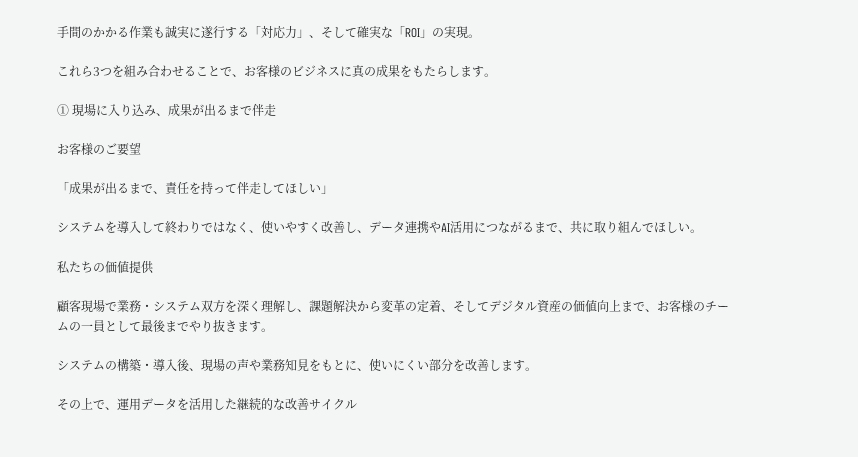手間のかかる作業も誠実に遂行する「対応力」、そして確実な「ROI」の実現。

これら3つを組み合わせることで、お客様のビジネスに真の成果をもたらします。

① 現場に入り込み、成果が出るまで伴走

お客様のご要望

「成果が出るまで、責任を持って伴走してほしい」

システムを導入して終わりではなく、使いやすく改善し、データ連携やAI活用につながるまで、共に取り組んでほしい。

私たちの価値提供

顧客現場で業務・システム双方を深く理解し、課題解決から変革の定着、そしてデジタル資産の価値向上まで、お客様のチームの一員として最後までやり抜きます。

システムの構築・導入後、現場の声や業務知見をもとに、使いにくい部分を改善します。

その上で、運用データを活用した継続的な改善サイクル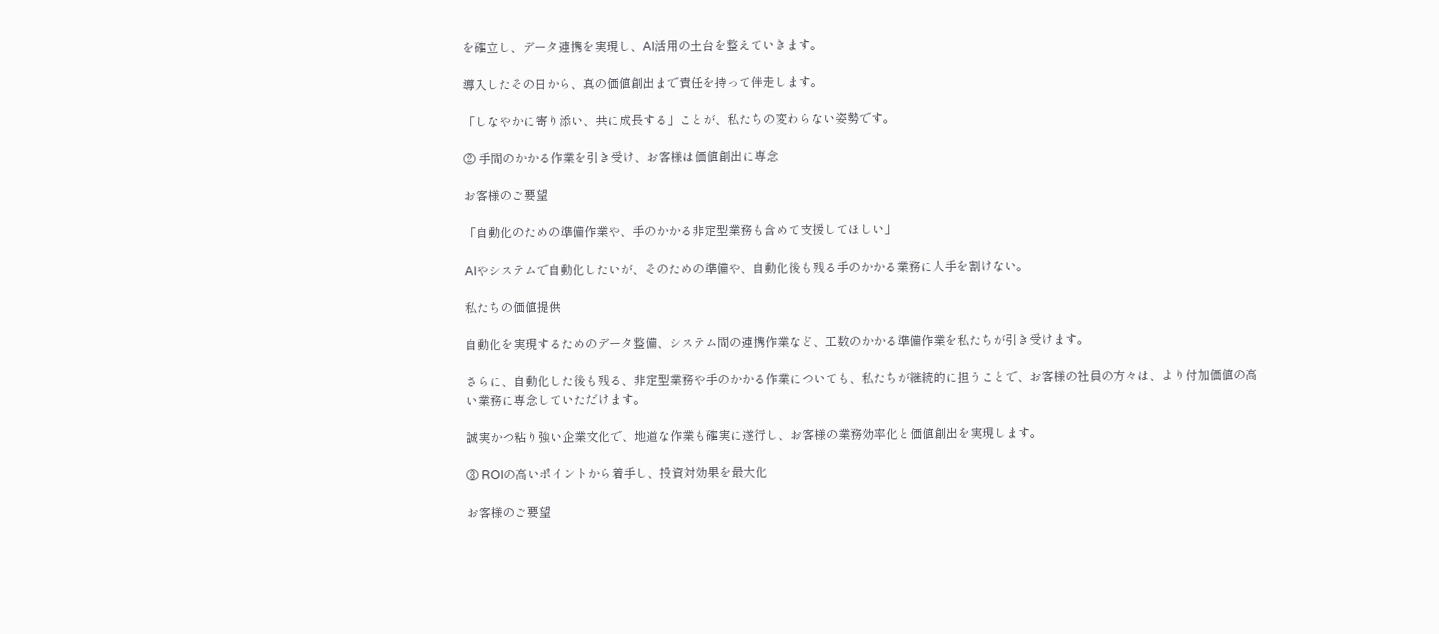を確立し、データ連携を実現し、AI活用の土台を整えていきます。

導入したその日から、真の価値創出まで責任を持って伴走します。

「しなやかに寄り添い、共に成長する」ことが、私たちの変わらない姿勢です。

② 手間のかかる作業を引き受け、お客様は価値創出に専念

お客様のご要望

「自動化のための準備作業や、手のかかる非定型業務も含めて支援してほしい」

AIやシステムで自動化したいが、そのための準備や、自動化後も残る手のかかる業務に人手を割けない。

私たちの価値提供

自動化を実現するためのデータ整備、システム間の連携作業など、工数のかかる準備作業を私たちが引き受けます。

さらに、自動化した後も残る、非定型業務や手のかかる作業についても、私たちが継続的に担うことで、お客様の社員の方々は、より付加価値の高い業務に専念していただけます。

誠実かつ粘り強い企業文化で、地道な作業も確実に遂行し、お客様の業務効率化と価値創出を実現します。

③ ROIの高いポイントから着手し、投資対効果を最大化

お客様のご要望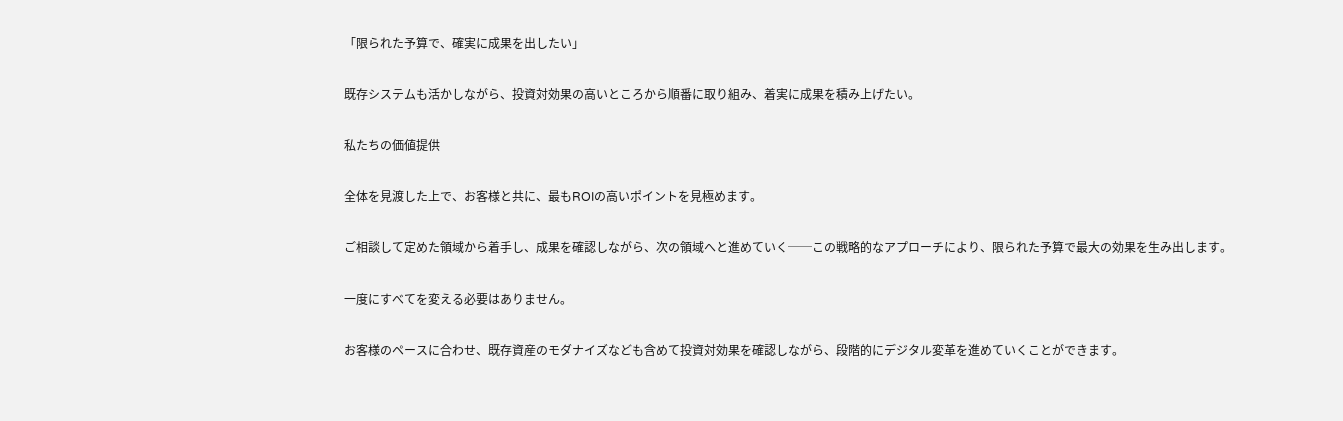「限られた予算で、確実に成果を出したい」

既存システムも活かしながら、投資対効果の高いところから順番に取り組み、着実に成果を積み上げたい。

私たちの価値提供

全体を見渡した上で、お客様と共に、最もROIの高いポイントを見極めます。

ご相談して定めた領域から着手し、成果を確認しながら、次の領域へと進めていく──この戦略的なアプローチにより、限られた予算で最大の効果を生み出します。

一度にすべてを変える必要はありません。

お客様のペースに合わせ、既存資産のモダナイズなども含めて投資対効果を確認しながら、段階的にデジタル変革を進めていくことができます。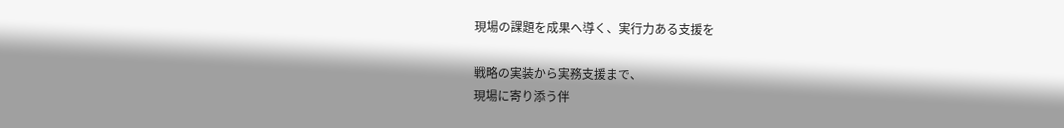現場の課題を成果へ導く、実行力ある支援を

戦略の実装から実務支援まで、
現場に寄り添う伴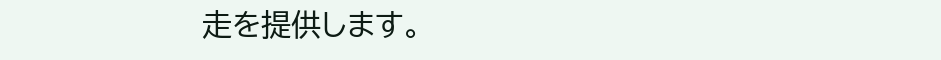走を提供します。